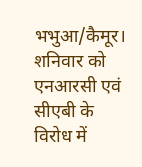भभुआ/कैमूर। शनिवार को एनआरसी एवं सीएबी के विरोध में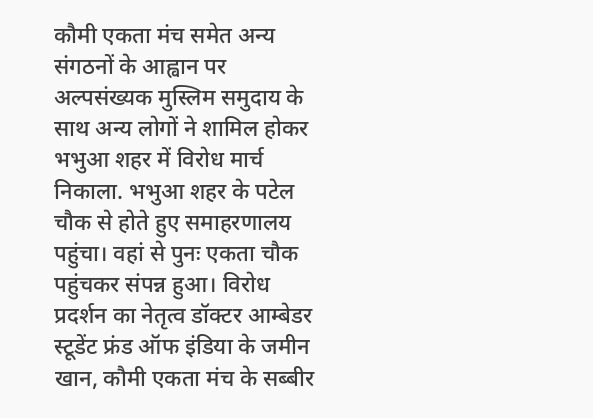कौमी एकता मंच समेत अन्य संगठनों के आह्वान पर अल्पसंख्यक मुस्लिम समुदाय के साथ अन्य लोगों ने शामिल होकर भभुआ शहर में विरोध मार्च निकाला. भभुआ शहर के पटेल चौक से होते हुए समाहरणालय पहुंचा। वहां से पुनः एकता चौक पहुंचकर संपन्न हुआ। विरोध प्रदर्शन का नेतृत्व डॉक्टर आम्बेडर स्टूडेंट फ्रंड ऑफ इंडिया के जमीन खान, कौमी एकता मंच के सब्बीर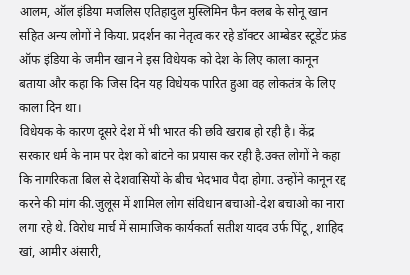आलम, ऑल इंडिया मजलिस एतिहादुल मुस्लिमिन फैन क्लब के सोनू खान सहित अन्य लोगों ने किया. प्रदर्शन का नेतृत्व कर रहे डॉक्टर आम्बेडर स्टूडेंट फ्रंड ऑफ इंडिया के जमीन खान ने इस विधेयक को देश के लिए काला कानून बताया और कहा कि जिस दिन यह विधेयक पारित हुआ वह लोकतंत्र के लिए काला दिन था।
विधेयक के कारण दूसरे देश में भी भारत की छवि खराब हो रही है। केंद्र सरकार धर्म के नाम पर देश को बांटने का प्रयास कर रही है.उक्त लोगों ने कहा कि नागरिकता बिल से देशवासियों के बीच भेदभाव पैदा होगा. उन्होंने कानून रद्द करने की मांग की.जुलूस में शामिल लोग संविधान बचाओ-देश बचाओ का नारा लगा रहे थे. विरोध मार्च में सामाजिक कार्यकर्ता सतीश यादव उर्फ पिंटू, शाहिद खां, आमीर अंसारी,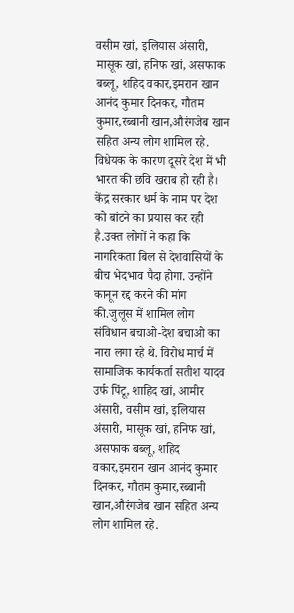वसीम खां, इलियास अंसारी, मासूक खां, हनिफ खां, असफाक बब्लू, शहिद वकार,इमरान खान आनंद कुमार दिनकर, गौतम कुमार,रब्बानी खान,औरंगजेब खान सहित अन्य लोग शामिल रहे.
विधेयक के कारण दूसरे देश में भी भारत की छवि खराब हो रही है। केंद्र सरकार धर्म के नाम पर देश को बांटने का प्रयास कर रही है.उक्त लोगों ने कहा कि नागरिकता बिल से देशवासियों के बीच भेदभाव पैदा होगा. उन्होंने कानून रद्द करने की मांग की.जुलूस में शामिल लोग संविधान बचाओ-देश बचाओ का नारा लगा रहे थे. विरोध मार्च में सामाजिक कार्यकर्ता सतीश यादव उर्फ पिंटू, शाहिद खां, आमीर अंसारी, वसीम खां, इलियास अंसारी, मासूक खां, हनिफ खां, असफाक बब्लू, शहिद वकार,इमरान खान आनंद कुमार दिनकर, गौतम कुमार,रब्बानी खान,औरंगजेब खान सहित अन्य लोग शामिल रहे.